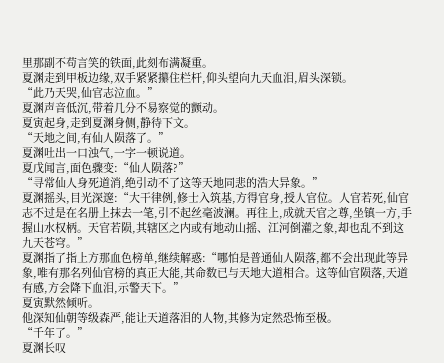里那副不苟言笑的铁面,此刻布满凝重。
夏渊走到甲板边缘,双手紧紧攥住栏杆,仰头望向九天血泪,眉头深锁。
“此乃天哭,仙官志泣血。”
夏渊声音低沉,带着几分不易察觉的颤动。
夏寅起身,走到夏渊身侧,静待下文。
“天地之间,有仙人陨落了。”
夏渊吐出一口浊气,一字一顿说道。
夏戊闻言,面色骤变:“仙人陨落?”
“寻常仙人身死道消,绝引动不了这等天地同悲的浩大异象。”
夏渊摇头,目光深邃:“大干律例,修士入筑基,方得官身,授人官位。人官若死,仙官志不过是在名册上抹去一笔,引不起丝毫波澜。再往上,成就天官之尊,坐镇一方,手握山水权柄。天官若陨,其辖区之内或有地动山摇、江河倒灌之象,却也乱不到这九天苍穹。”
夏渊指了指上方那血色榜单,继续解惑:“哪怕是普通仙人陨落,都不会出现此等异象,唯有那名列仙官榜的真正大能,其命数已与天地大道相合。这等仙官陨落,天道有感,方会降下血泪,示警天下。”
夏寅默然倾听。
他深知仙朝等级森严,能让天道落泪的人物,其修为定然恐怖至极。
“千年了。”
夏渊长叹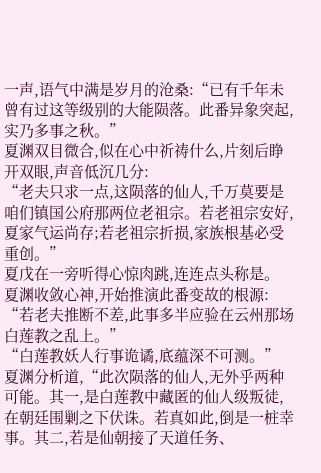一声,语气中满是岁月的沧桑:“已有千年未曾有过这等级别的大能陨落。此番异象突起,实乃多事之秋。”
夏渊双目微合,似在心中祈祷什么,片刻后睁开双眼,声音低沉几分:
“老夫只求一点,这陨落的仙人,千万莫要是咱们镇国公府那两位老祖宗。若老祖宗安好,夏家气运尚存;若老祖宗折损,家族根基必受重创。”
夏戊在一旁听得心惊肉跳,连连点头称是。
夏渊收敛心神,开始推演此番变故的根源:
“若老夫推断不差,此事多半应验在云州那场白莲教之乱上。”
“白莲教妖人行事诡谲,底蕴深不可测。”
夏渊分析道,“此次陨落的仙人,无外乎两种可能。其一,是白莲教中藏匿的仙人级叛徒,在朝廷围剿之下伏诛。若真如此,倒是一桩幸事。其二,若是仙朝接了天道任务、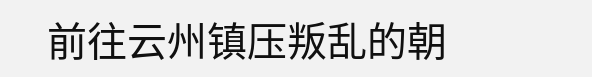前往云州镇压叛乱的朝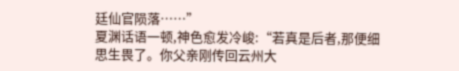廷仙官陨落……”
夏渊话语一顿,神色愈发冷峻:“若真是后者,那便细思生畏了。你父亲刚传回云州大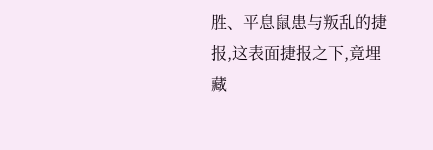胜、平息鼠患与叛乱的捷报,这表面捷报之下,竟埋藏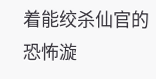着能绞杀仙官的恐怖漩